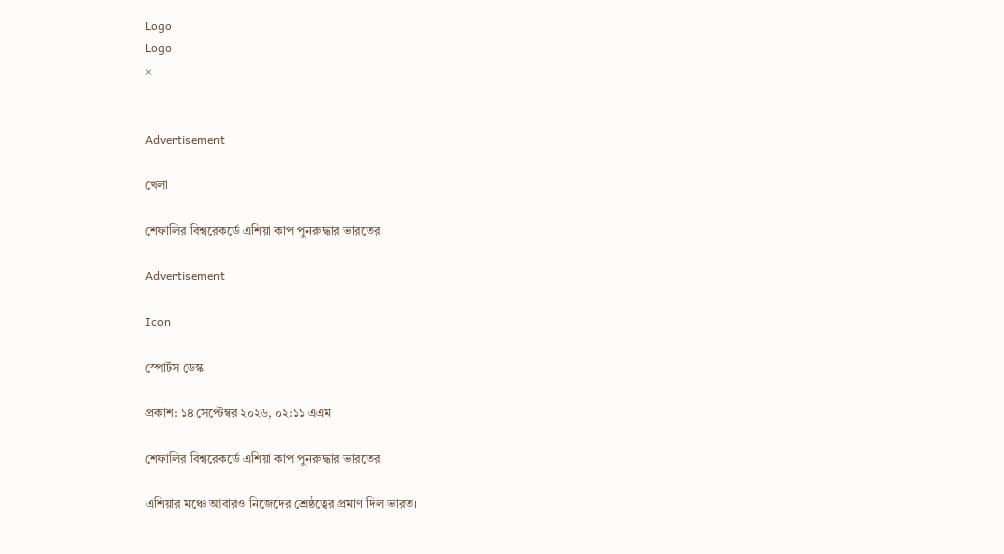Logo
Logo
×


Advertisement

খেলা

শেফালির বিশ্বরেকর্ডে এশিয়া কাপ পুনরুদ্ধার ভারতের

Advertisement

Icon

স্পোর্টস ডেস্ক

প্রকাশ: ১৪ সেপ্টেম্বর ২০২৬, ০২:১১ এএম

শেফালির বিশ্বরেকর্ডে এশিয়া কাপ পুনরুদ্ধার ভারতের

এশিয়ার মঞ্চে আবারও নিজেদের শ্রেষ্ঠত্বের প্রমাণ দিল ভারত।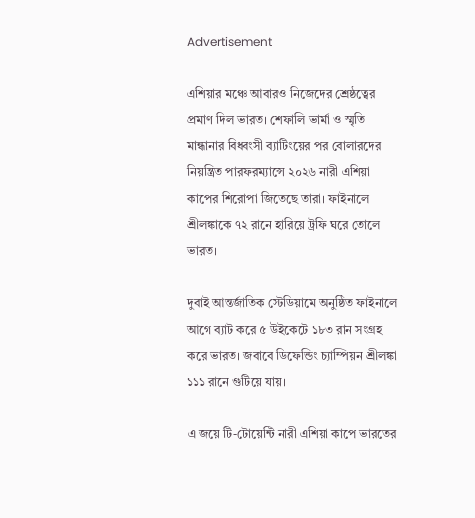Advertisement

এশিয়ার মঞ্চে আবারও নিজেদের শ্রেষ্ঠত্বের প্রমাণ দিল ভারত। শেফালি ভার্মা ও স্মৃতি মান্ধানার বিধ্বংসী ব্যাটিংয়ের পর বোলারদের নিয়ন্ত্রিত পারফরম্যান্সে ২০২৬ নারী এশিয়া কাপের শিরোপা জিতেছে তারা। ফাইনালে শ্রীলঙ্কাকে ৭২ রানে হারিয়ে ট্রফি ঘরে তোলে ভারত।

দুবাই আন্তর্জাতিক স্টেডিয়ামে অনুষ্ঠিত ফাইনালে আগে ব্যাট করে ৫ উইকেটে ১৮৩ রান সংগ্রহ করে ভারত। জবাবে ডিফেন্ডিং চ্যাম্পিয়ন শ্রীলঙ্কা ১১১ রানে গুটিয়ে যায়।

এ জয়ে টি-টোয়েন্টি নারী এশিয়া কাপে ভারতের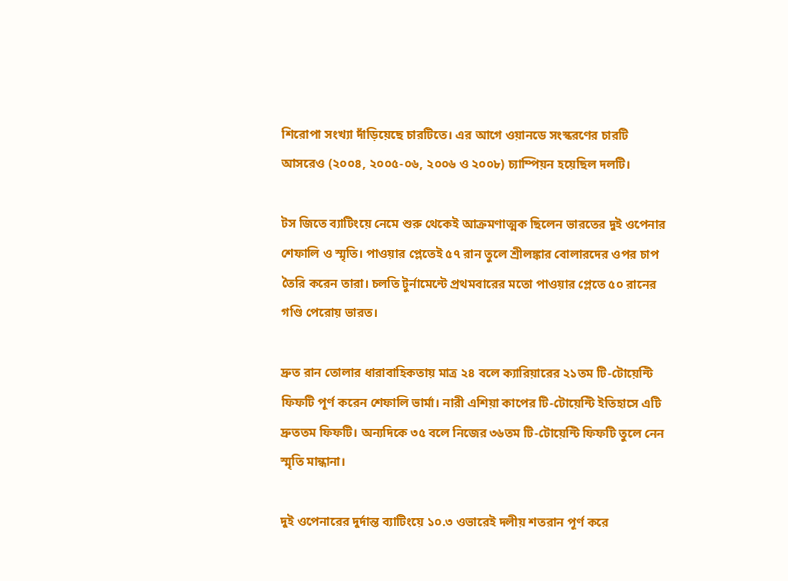শিরোপা সংখ্যা দাঁড়িয়েছে চারটিতে। এর আগে ওয়ানডে সংস্করণের চারটি আসরেও (২০০৪, ২০০৫-০৬, ২০০৬ ও ২০০৮) চ্যাম্পিয়ন হয়েছিল দলটি।

টস জিতে ব্যাটিংয়ে নেমে শুরু থেকেই আক্রমণাত্মক ছিলেন ভারতের দুই ওপেনার শেফালি ও স্মৃতি। পাওয়ার প্লেতেই ৫৭ রান তুলে শ্রীলঙ্কার বোলারদের ওপর চাপ তৈরি করেন তারা। চলতি টুর্নামেন্টে প্রথমবারের মতো পাওয়ার প্লেতে ৫০ রানের গণ্ডি পেরোয় ভারত।

দ্রুত রান তোলার ধারাবাহিকতায় মাত্র ২৪ বলে ক্যারিয়ারের ২১তম টি-টোয়েন্টি ফিফটি পূর্ণ করেন শেফালি ভার্মা। নারী এশিয়া কাপের টি-টোয়েন্টি ইতিহাসে এটি দ্রুততম ফিফটি। অন্যদিকে ৩৫ বলে নিজের ৩৬তম টি-টোয়েন্টি ফিফটি তুলে নেন স্মৃতি মান্ধানা।

দুই ওপেনারের দুর্দান্ত ব্যাটিংয়ে ১০.৩ ওভারেই দলীয় শতরান পূর্ণ করে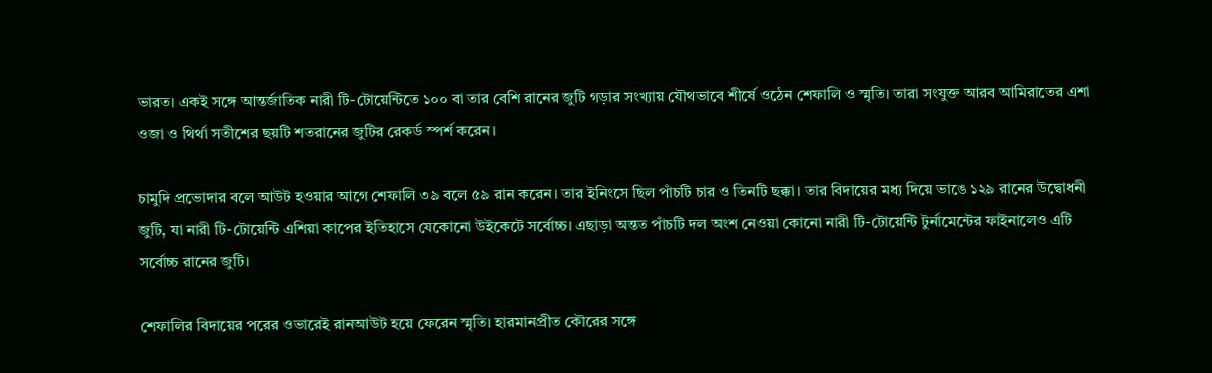ভারত। একই সঙ্গে আন্তর্জাতিক নারী টি-টোয়েন্টিতে ১০০ বা তার বেশি রানের জুটি গড়ার সংখ্যায় যৌথভাবে শীর্ষে ওঠেন শেফালি ও স্মৃতি। তারা সংযুক্ত আরব আমিরাতের এশা ওজা ও থির্থা সতীশের ছয়টি শতরানের জুটির রেকর্ড স্পর্শ করেন।

চামুদি প্রভোদার বলে আউট হওয়ার আগে শেফালি ৩৯ বলে ৫৯ রান করেন। তার ইনিংসে ছিল পাঁচটি চার ও তিনটি ছক্কা। তার বিদায়ের মধ্য দিয়ে ভাঙে ১২৯ রানের উদ্বোধনী জুটি, যা নারী টি-টোয়েন্টি এশিয়া কাপের ইতিহাসে যেকোনো উইকেটে সর্বোচ্চ। এছাড়া অন্তত পাঁচটি দল অংশ নেওয়া কোনো নারী টি-টোয়েন্টি টুর্নামেন্টের ফাইনালেও এটি সর্বোচ্চ রানের জুটি।

শেফালির বিদায়ের পরের ওভারেই রানআউট হয়ে ফেরেন স্মৃতি। হারমানপ্রীত কৌরের সঙ্গে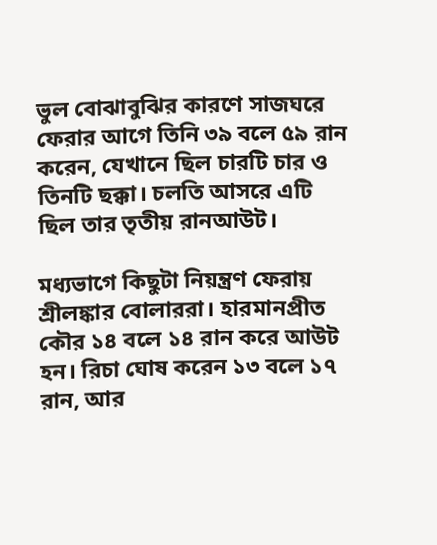ভুল বোঝাবুঝির কারণে সাজঘরে ফেরার আগে তিনি ৩৯ বলে ৫৯ রান করেন, যেখানে ছিল চারটি চার ও তিনটি ছক্কা। চলতি আসরে এটি ছিল তার তৃতীয় রানআউট।

মধ্যভাগে কিছুটা নিয়ন্ত্রণ ফেরায় শ্রীলঙ্কার বোলাররা। হারমানপ্রীত কৌর ১৪ বলে ১৪ রান করে আউট হন। রিচা ঘোষ করেন ১৩ বলে ১৭ রান, আর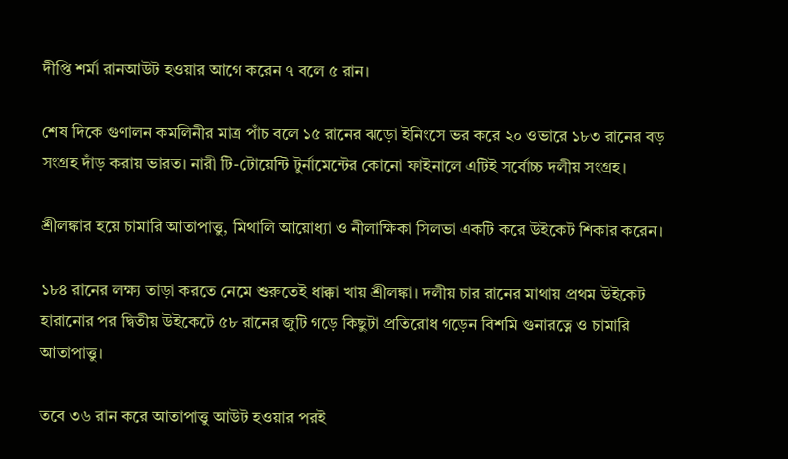দীপ্তি শর্মা রানআউট হওয়ার আগে করেন ৭ বলে ৫ রান।

শেষ দিকে গুণালন কমলিনীর মাত্র পাঁচ বলে ১৫ রানের ঝড়ো ইনিংসে ভর করে ২০ ওভারে ১৮৩ রানের বড় সংগ্রহ দাঁড় করায় ভারত। নারী টি-টোয়েন্টি টুর্নামেন্টের কোনো ফাইনালে এটিই সর্বোচ্চ দলীয় সংগ্রহ।

শ্রীলঙ্কার হয়ে চামারি আতাপাত্তু, মিথালি আয়োধ্যা ও নীলাক্ষিকা সিলভা একটি করে উইকেট শিকার করেন।

১৮৪ রানের লক্ষ্য তাড়া করতে নেমে শুরুতেই ধাক্কা খায় শ্রীলঙ্কা। দলীয় চার রানের মাথায় প্রথম উইকেট হারানোর পর দ্বিতীয় উইকেটে ৫৮ রানের জুটি গড়ে কিছুটা প্রতিরোধ গড়েন বিশমি গুনারত্নে ও চামারি আতাপাত্তু।

তবে ৩৬ রান করে আতাপাত্তু আউট হওয়ার পরই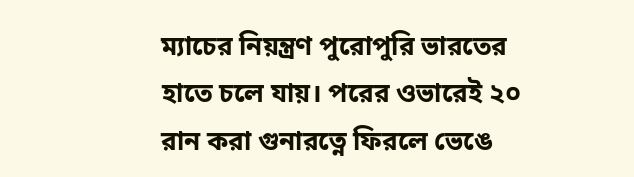ম্যাচের নিয়ন্ত্রণ পুরোপুরি ভারতের হাতে চলে যায়। পরের ওভারেই ২০ রান করা গুনারত্নে ফিরলে ভেঙে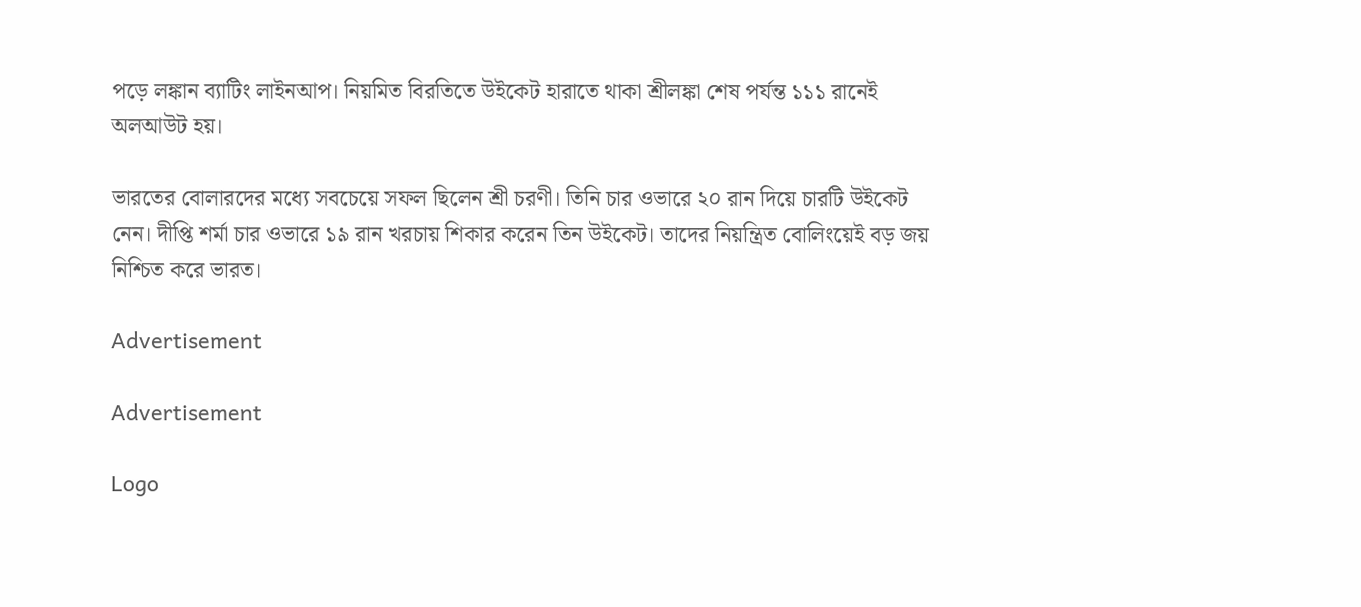পড়ে লঙ্কান ব্যাটিং লাইনআপ। নিয়মিত বিরতিতে উইকেট হারাতে থাকা শ্রীলঙ্কা শেষ পর্যন্ত ১১১ রানেই অলআউট হয়।

ভারতের বোলারদের মধ্যে সবচেয়ে সফল ছিলেন শ্রী চরণী। তিনি চার ওভারে ২০ রান দিয়ে চারটি উইকেট নেন। দীপ্তি শর্মা চার ওভারে ১৯ রান খরচায় শিকার করেন তিন উইকেট। তাদের নিয়ন্ত্রিত বোলিংয়েই বড় জয় নিশ্চিত করে ভারত।

Advertisement

Advertisement

Logo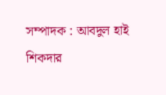সম্পাদক : আবদুল হাই শিকদার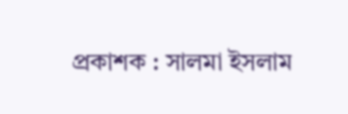প্রকাশক : সালমা ইসলাম